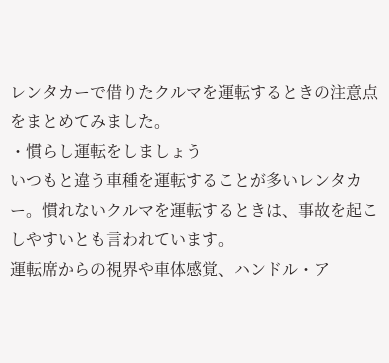レンタカーで借りたクルマを運転するときの注意点をまとめてみました。
・慣らし運転をしましょう
いつもと違う車種を運転することが多いレンタカー。慣れないクルマを運転するときは、事故を起こしやすいとも言われています。
運転席からの視界や車体感覚、ハンドル・ア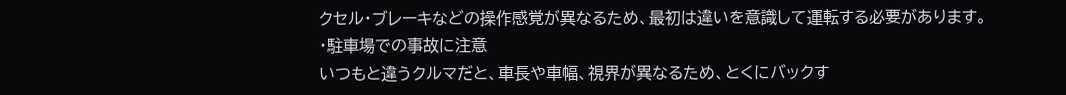クセル・ブレーキなどの操作感覚が異なるため、最初は違いを意識して運転する必要があります。
・駐車場での事故に注意
いつもと違うクルマだと、車長や車幅、視界が異なるため、とくにバックす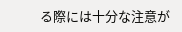る際には十分な注意が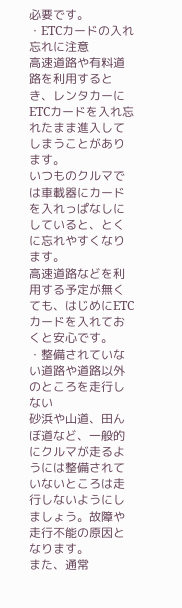必要です。
・ETCカードの入れ忘れに注意
高速道路や有料道路を利用するとき、レンタカーにETCカードを入れ忘れたまま進入してしまうことがあります。
いつものクルマでは車載器にカードを入れっぱなしにしていると、とくに忘れやすくなります。
高速道路などを利用する予定が無くても、はじめにETCカードを入れておくと安心です。
・整備されていない道路や道路以外のところを走行しない
砂浜や山道、田んぼ道など、一般的にクルマが走るようには整備されていないところは走行しないようにしましょう。故障や走行不能の原因となります。
また、通常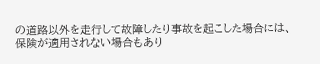の道路以外を走行して故障したり事故を起こした場合には、保険が適用されない場合もあり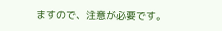ますので、注意が必要です。